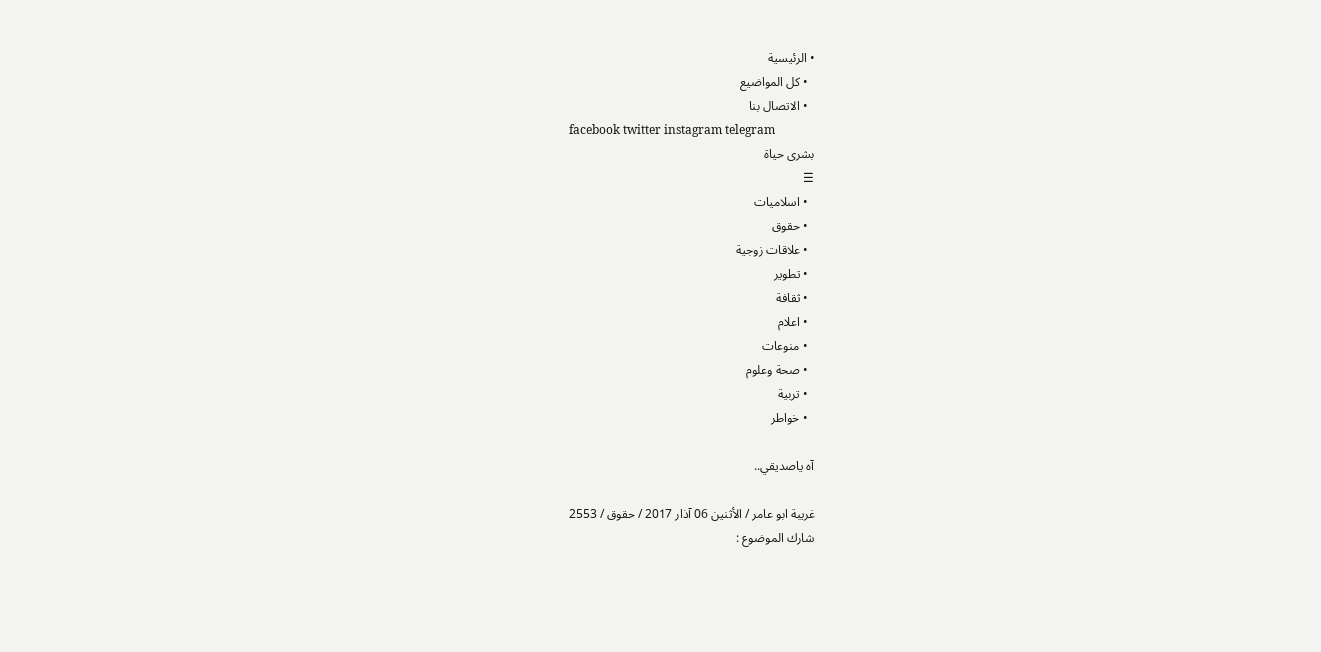• الرئيسية
  • كل المواضيع
  • الاتصال بنا
facebook twitter instagram telegram
بشرى حياة
☰
  • اسلاميات
  • حقوق
  • علاقات زوجية
  • تطوير
  • ثقافة
  • اعلام
  • منوعات
  • صحة وعلوم
  • تربية
  • خواطر

آه ياصديقي..

غريبة ابو عامر / الأثنين 06 آذار 2017 / حقوق / 2553
شارك الموضوع :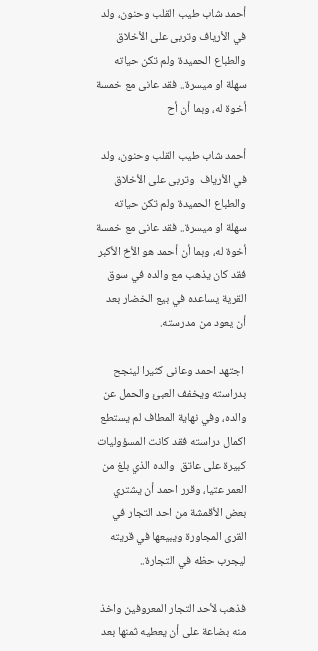أحمد شاب طيب القلب وحنون، ولد في الأرياف وتربى على الأخلاق والطباع الحميدة ولم تكن حياته سهلة او ميسرة.. فقد عانى مع خمسة أخوة له، وبما أن أح

أحمد شاب طيب القلب وحنون، ولد في الأرياف  وتربى على الأخلاق والطباع الحميدة ولم تكن حياته سهلة او ميسرة.. فقد عانى مع خمسة أخوة له، وبما أن أحمد هو الأخ الأكبر فقد كان يذهب مع والده في سوق القرية يساعده في بيع الخضار بعد أن يعود من مدرسته.

 اجتهد احمد وعانى كثيرا لينجح بدراسته ويخفف العبئ والحمل عن والده، وفي نهاية المطاف لم يستطع اكمال دراسته فقد كانت المسؤوليات كبيرة على عاتق  والده الذي بلغ من العمر عتيا، وقرر احمد أن يشتري بعض الأقمشة من احد التجار في القرى المجاورة ويبيعها في قريته ليجرب حظه في التجارة..

فذهب لأحد التجار المعروفين واخذ منه بضاعة على أن يعطيه ثمنها بعد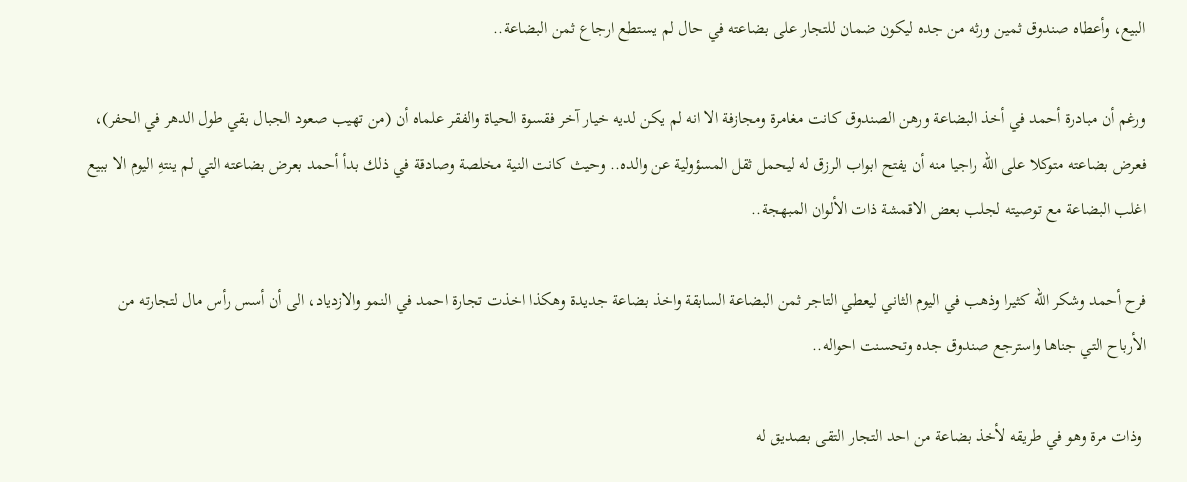البيع، وأعطاه صندوق ثمين ورثه من جده ليكون ضمان للتجار على بضاعته في حال لم يستطع ارجاع ثمن البضاعة..

ورغم أن مبادرة أحمد في أخذ البضاعة ورهن الصندوق كانت مغامرة ومجازفة الا انه لم يكن لديه خيار آخر فقسوة الحياة والفقر علماه أن (من تهيب صعود الجبال بقي طول الدهر في الحفر)، فعرض بضاعته متوكلا على الله راجيا منه أن يفتح ابواب الرزق له ليحمل ثقل المسؤولية عن والده.. وحيث كانت النية مخلصة وصادقة في ذلك بدأ أحمد بعرض بضاعته التي لم ينتهِ اليوم الا ببيع اغلب البضاعة مع توصيته لجلب بعض الاقمشة ذات الألوان المبهجة..

فرح أحمد وشكر الله كثيرا وذهب في اليوم الثاني ليعطي التاجر ثمن البضاعة السابقة واخذ بضاعة جديدة وهكذا اخذت تجارة احمد في النمو والازدياد، الى أن أسس رأس مال لتجارته من الأرباح التي جناها واسترجع صندوق جده وتحسنت احواله..

 وذات مرة وهو في طريقه لأخذ بضاعة من احد التجار التقى بصديق له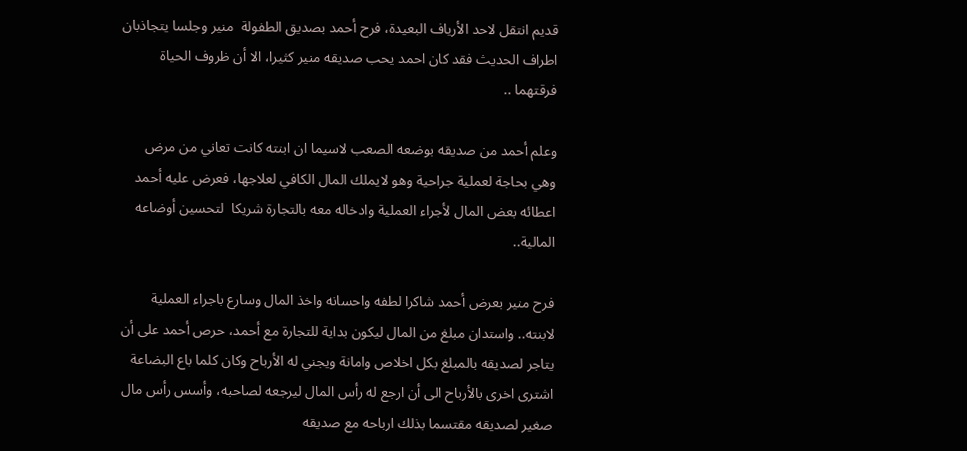قديم انتقل لاحد الأرياف البعيدة، فرح أحمد بصديق الطفولة  منير وجلسا يتجاذبان اطراف الحديث فقد كان احمد يحب صديقه منير كثيرا، الا أن ظروف الحياة فرقتهما ..

وعلم أحمد من صديقه بوضعه الصعب لاسيما ان ابنته كانت تعاني من مرض وهي بحاجة لعملية جراحية وهو لايملك المال الكافي لعلاجها، فعرض عليه أحمد اعطائه بعض المال لأجراء العملية وادخاله معه بالتجارة شريكا  لتحسين أوضاعه المالية..

فرح منير بعرض أحمد شاكرا لطفه واحسانه واخذ المال وسارع باجراء العملية لابنته.. واستدان مبلغ من المال ليكون بداية للتجارة مع أحمد، حرص أحمد على أن يتاجر لصديقه بالمبلغ بكل اخلاص وامانة ويجني له الأرباح وكان كلما باع البضاعة اشترى اخرى بالأرباح الى أن ارجع له رأس المال ليرجعه لصاحبه، وأسس رأس مال صغير لصديقه مقتسما بذلك ارباحه مع صديقه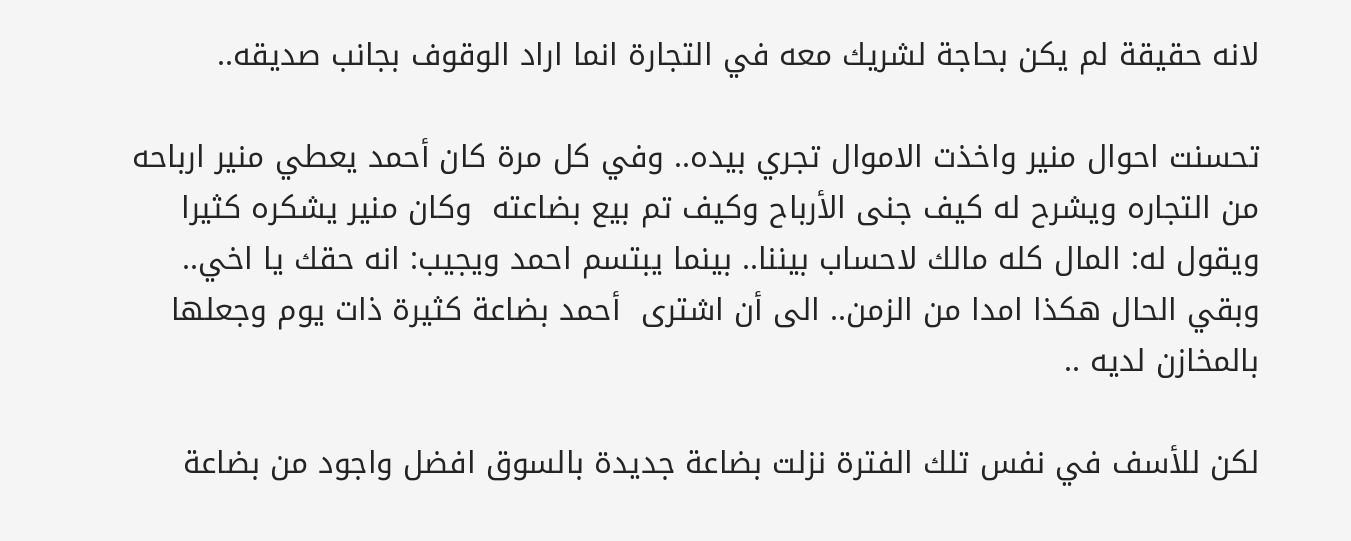لانه حقيقة لم يكن بحاجة لشريك معه في التجارة انما اراد الوقوف بجانب صديقه..

تحسنت احوال منير واخذت الاموال تجري بيده.. وفي كل مرة كان أحمد يعطي منير ارباحه من التجاره ويشرح له كيف جنى الأرباح وكيف تم بيع بضاعته  وكان منير يشكره كثيرا ويقول له: المال كله مالك لاحساب بيننا.. بينما يبتسم احمد ويجيب: انه حقك يا اخي.. وبقي الحال هكذا امدا من الزمن.. الى أن اشترى  أحمد بضاعة كثيرة ذات يوم وجعلها بالمخازن لديه ..

لكن للأسف في نفس تلك الفترة نزلت بضاعة جديدة بالسوق افضل واجود من بضاعة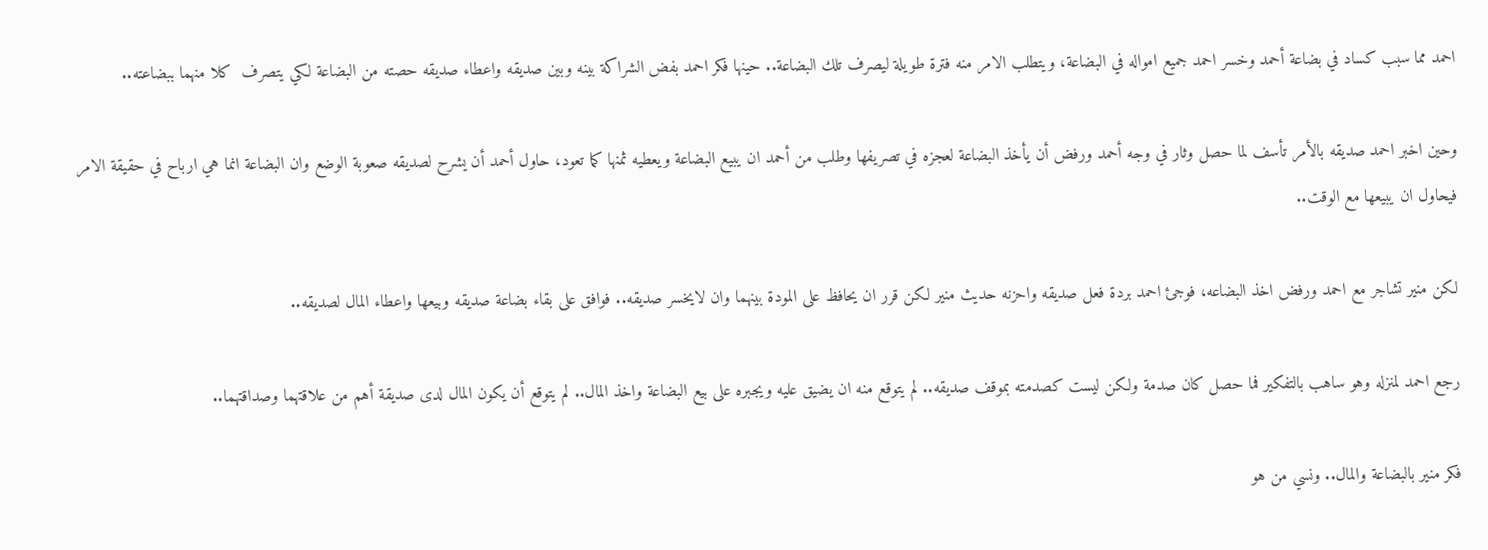احمد مما سبب كساد في بضاعة أحمد وخسر احمد جميع امواله في البضاعة، ويتطلب الامر منه فترة طويلة ليصرف تلك البضاعة.. حينها فكر احمد بفض الشراكة بينه وبين صديقه واعطاء صديقه حصته من البضاعة لكي يتصرف  كلا منهما ببضاعته..

وحين اخبر احمد صديقه بالأمر تأسف لما حصل وثار في وجه أحمد ورفض أن يأخذ البضاعة لعجزه في تصريفها وطلب من أحمد ان يبيع البضاعة ويعطيه ثمنها كما تعود، حاول أحمد أن يشرح لصديقه صعوبة الوضع وان البضاعة انما هي ارباح في حقيقة الامر فيحاول ان يبيعها مع الوقت..

لكن منير تشاجر مع احمد ورفض اخذ البضاعه، فوجئ احمد بردة فعل صديقه واحزنه حديث منير لكن قرر ان يحافظ على المودة بينهما وان لايخسر صديقه.. فوافق على بقاء بضاعة صديقه وبيعها واعطاء المال لصديقه..

رجع احمد لمنزله وهو ساهب بالتفكير فما حصل كان صدمة ولكن ليست كصدمته بموقف صديقه.. لم يتوقع منه ان يضيق عليه ويجبره على بيع البضاعة واخذ المال.. لم يتوقع أن يكون المال لدى صديقة أهم من علاقتهما وصداقتهما..

فكر منير بالبضاعة والمال.. ونسي من هو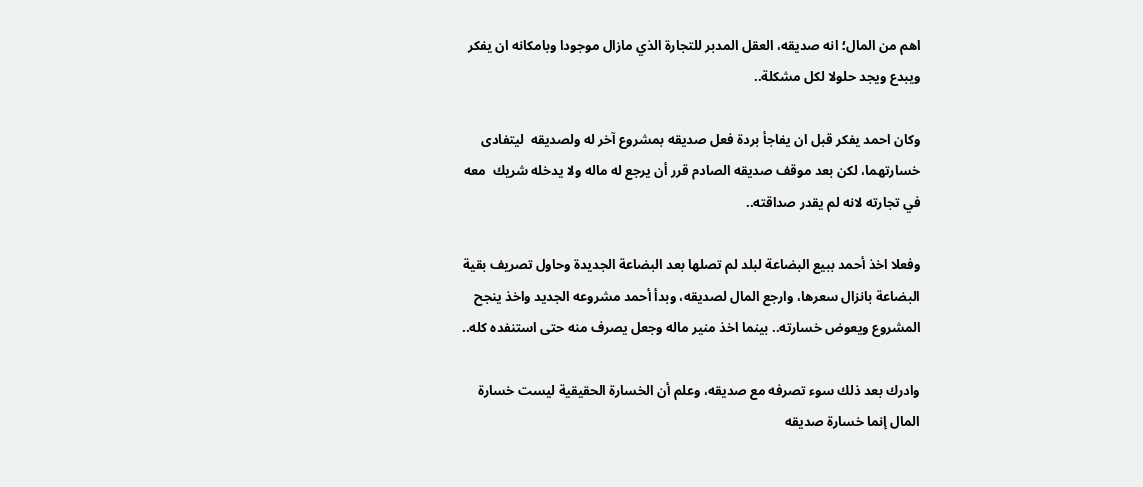اهم من المال؛ انه صديقه، العقل المدبر للتجارة الذي مازال موجودا وبامكانه ان يفكر ويبدع ويجد حلولا لكل مشكلة..

وكان احمد يفكر قبل ان يفاجأ بردة فعل صديقه بمشروع آخر له ولصديقه  ليتفادى خسارتهما، لكن بعد موقف صديقه الصادم قرر أن يرجع له ماله ولا يدخله شريك  معه في تجارته لانه لم يقدر صداقته..

وفعلا اخذ أحمد ببيع البضاعة لبلد لم تصلها بعد البضاعة الجديدة وحاول تصريف بقية البضاعة بانزال سعرها، وارجع المال لصديقه، وبدأ أحمد مشروعه الجديد واخذ ينجح المشروع ويعوض خسارته.. بينما اخذ منير ماله وجعل يصرف منه حتى استنفده كله..

وادرك بعد ذلك سوء تصرفه مع صديقه، وعلم أن الخسارة الحقيقية ليست خسارة المال إنما خسارة صديقه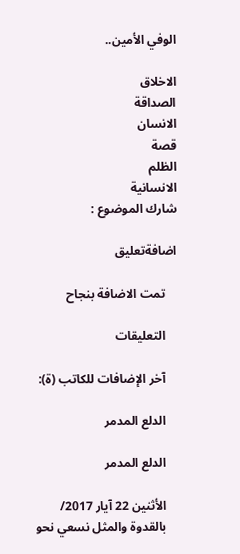الوفي الأمين..

الاخلاق
الصداقة
الانسان
قصة
الظلم
الانسانية
شارك الموضوع :

اضافةتعليق

    تمت الاضافة بنجاح

    التعليقات

    آخر الإضافات للكاتب (ة):

    الدلع المدمر

    الدلع المدمر

    الأثنين 22 آيار 2017/
    بالقدوة والمثل نسعي نحو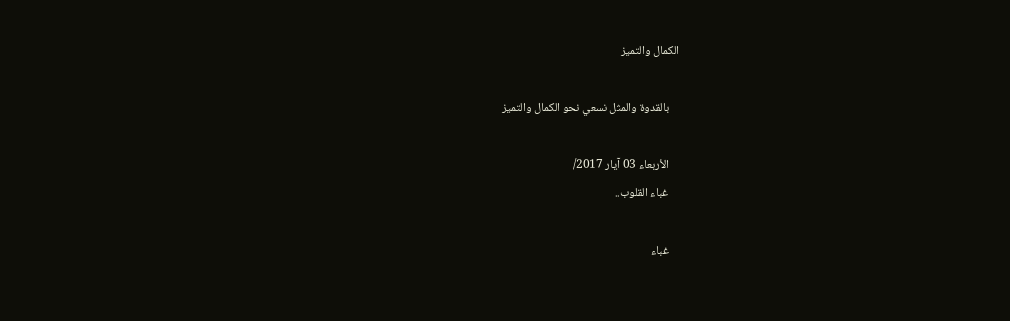الكمال والتميز

    بالقدوة والمثل نسعي نحو الكمال والتميز

    الأربعاء 03 آيار 2017/
    غباء القلوب..

    غباء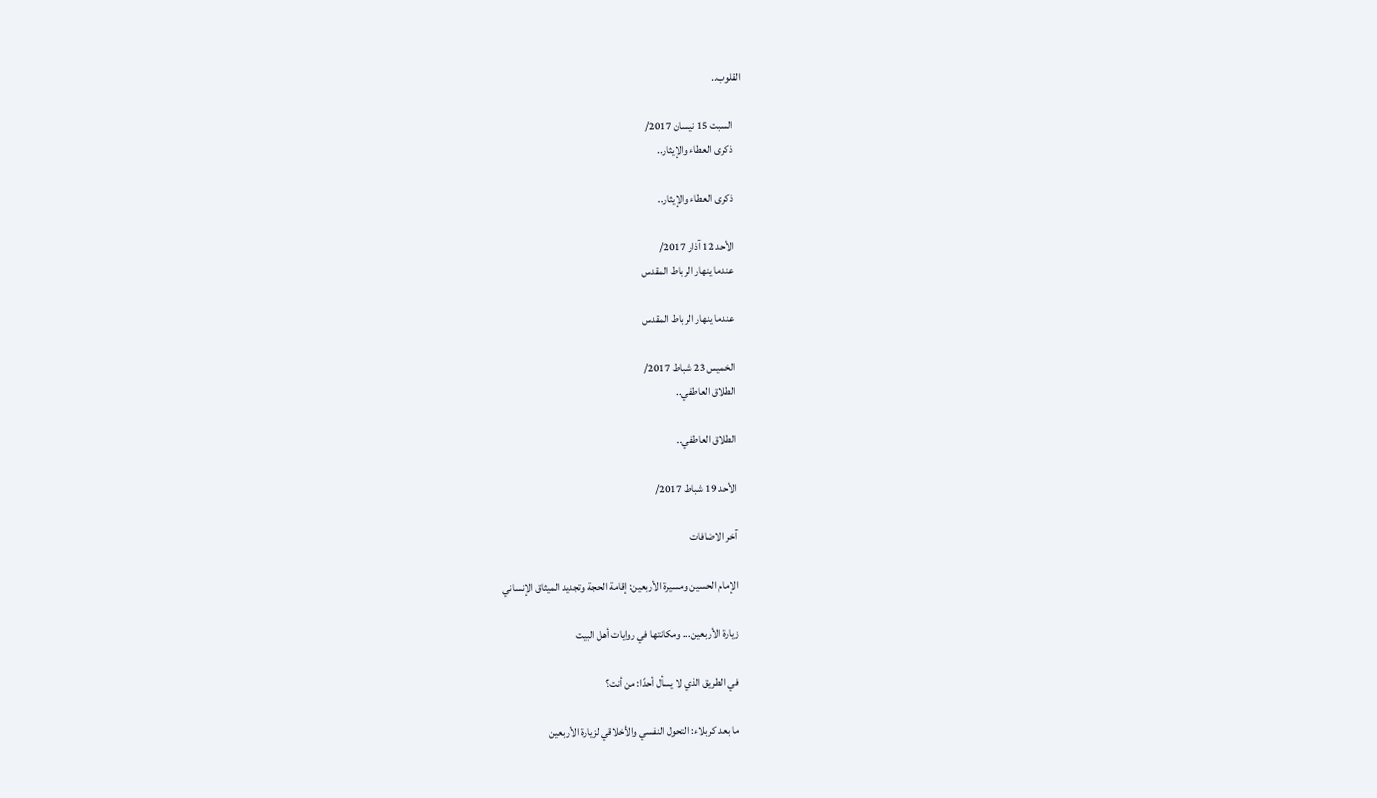القلوب..

    السبت 15 نيسان 2017/
    ذكرى العطاء والإيثار..

    ذكرى العطاء والإيثار..

    الأحد 12 آذار 2017/
    عندما ينهار الرباط المقدس

    عندما ينهار الرباط المقدس

    الخميس 23 شباط 2017/
    الطلاق العاطفي..

    الطلاق العاطفي..

    الأحد 19 شباط 2017/

    آخر الاضافات

    الإمام الحسين ومسيرة الأربعين: إقامة الحجة وتجديد الميثاق الإنساني

    زيارة الأربعين... ومكانتها في روايات أهل البيت

    في الطريق الذي لا يسأل أحدًا: من أنت؟

    ما بعد كربلاء: التحول النفسي والأخلاقي لزيارة الأربعين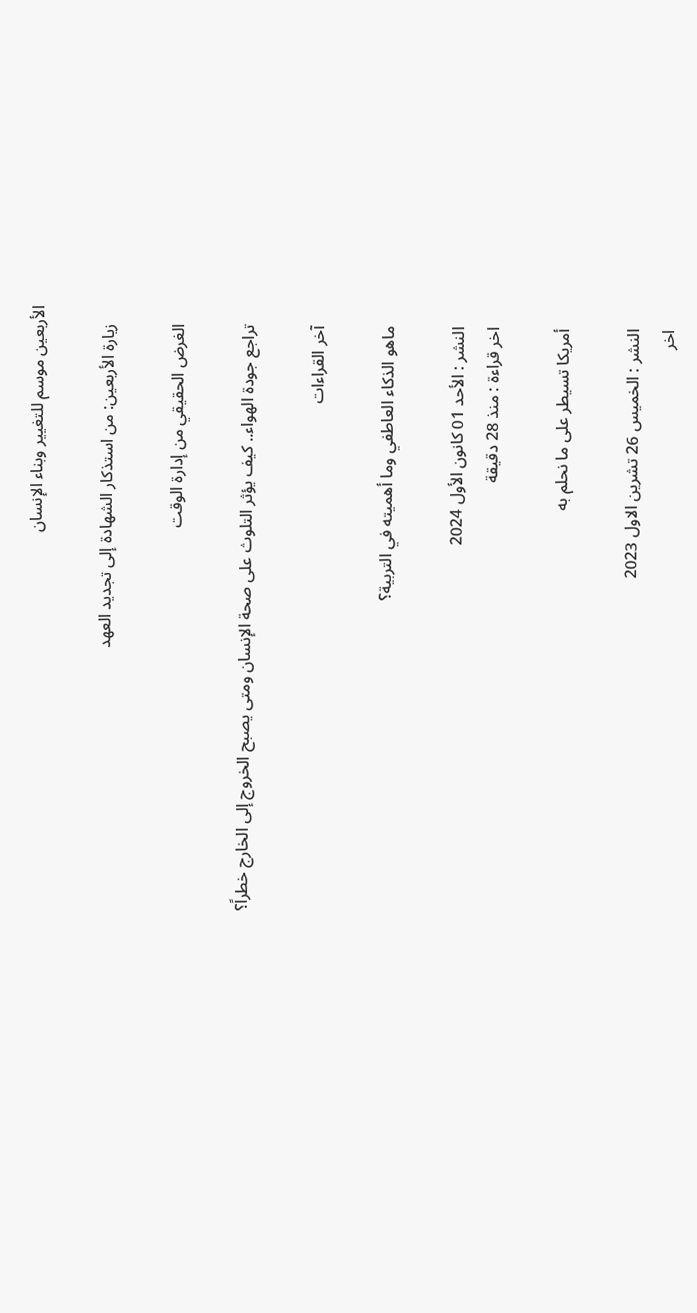الأربعين موسم للتغيير وبناء الإنسان

    زيارة الأربعين: من استذكار الشهادة إلى تجديد العهد

    الغرض الحقيقي من إدارة الوقت

    تراجع جودة الهواء.. كيف يؤثر التلوث على صحة الإنسان ومتى يصبح الخروج إلى الخارج خطراً؟

    آخر القراءات

    ماهو الذكاء العاطفي وما أهميته في التربية؟

    النشر : الأحد 01 كانون الأول 2024
    اخر قراءة : منذ 28 دقيقة

    أمريكا تسيطر على ما نحلم به

    النشر : الخميس 26 تشرين الاول 2023
    اخر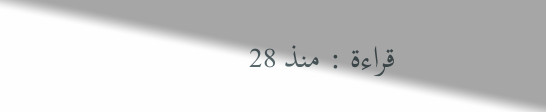قراءة : منذ 28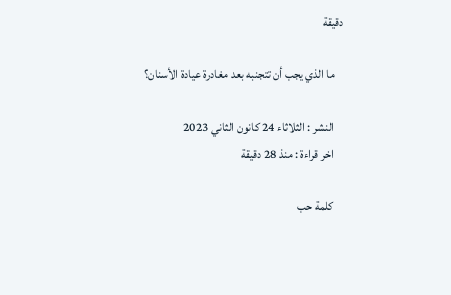دقيقة

    ما الذي يجب أن تتجنبه بعد مغادرة عيادة الأسنان؟

    النشر : الثلاثاء 24 كانون الثاني 2023
    اخر قراءة : منذ 28 دقيقة

    كلمة حب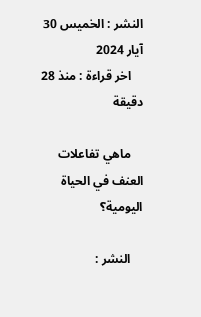النشر : الخميس 30 آيار 2024
    اخر قراءة : منذ 28 دقيقة

    ماهي تفاعلات العنف في الحياة اليومية؟

    النشر :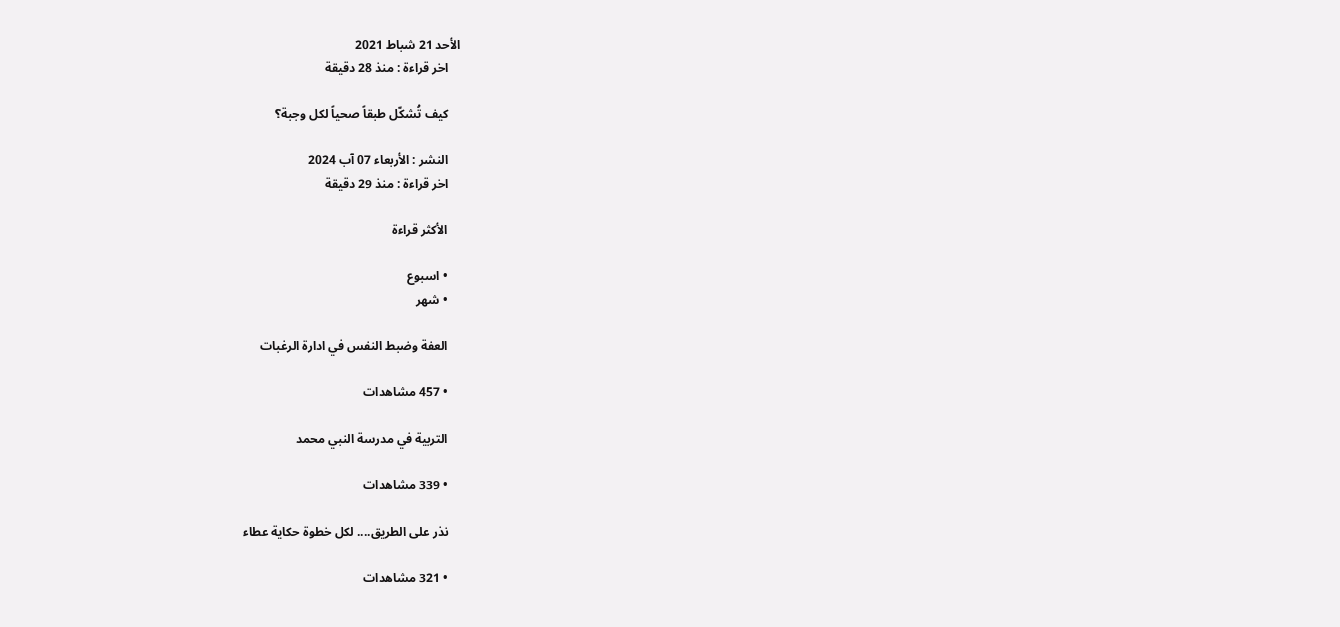الأحد 21 شباط 2021
    اخر قراءة : منذ 28 دقيقة

    كيف تُشكّل طبقاً صحياً لكل وجبة؟

    النشر : الأربعاء 07 آب 2024
    اخر قراءة : منذ 29 دقيقة

    الأكثر قراءة

    • اسبوع
    • شهر

    العفة وضبط النفس في ادارة الرغبات

    • 457 مشاهدات

    التربية في مدرسة النبي محمد

    • 339 مشاهدات

    نذر على الطريق.... لكل خطوة حكاية عطاء

    • 321 مشاهدات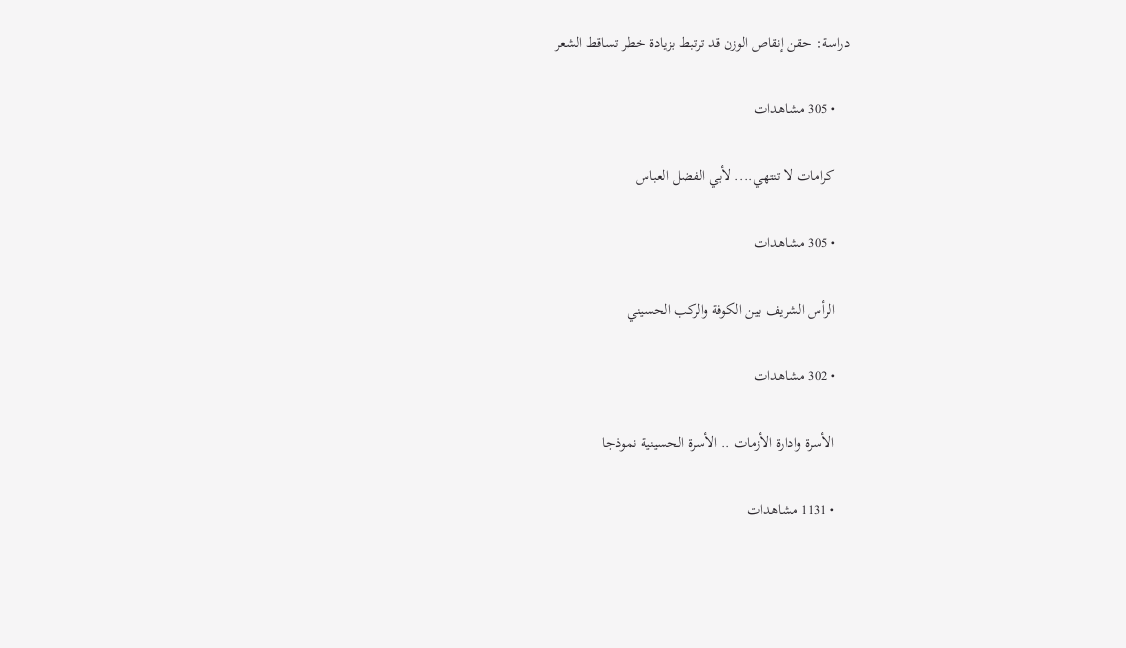دراسة: حقن إنقاص الوزن قد ترتبط بزيادة خطر تساقط الشعر

    • 305 مشاهدات

    كرامات لا تنتهي.... لأبي الفضل العباس

    • 305 مشاهدات

    الرأس الشريف بين الكوفة والركب الحسيني

    • 302 مشاهدات

    الأسرة وادارة الأزمات .. الأسرة الحسينية نموذجا

    • 1131 مشاهدات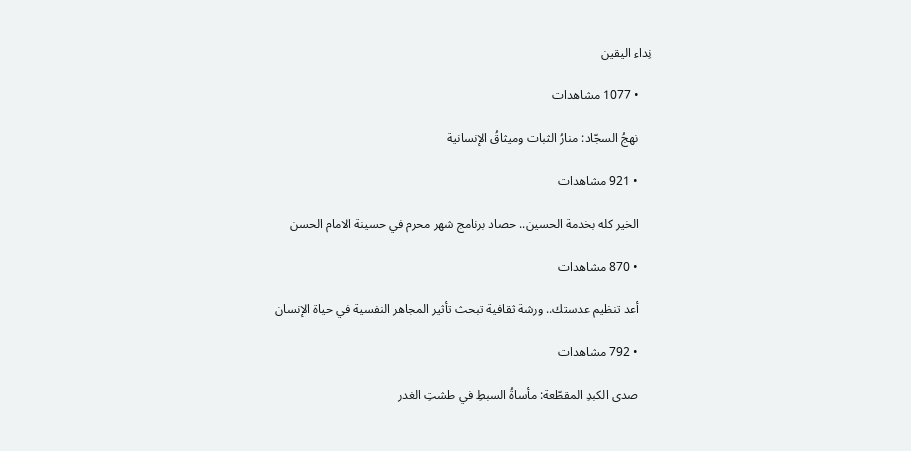نِداء اليقين

    • 1077 مشاهدات

    نهجُ السجّاد: منارُ الثبات وميثاقُ الإنسانية

    • 921 مشاهدات

    الخير كله بخدمة الحسين.. حصاد برنامج شهر محرم في حسينة الامام الحسن

    • 870 مشاهدات

    أعد تنظيم عدستك.. ورشة ثقافية تبحث تأثير المجاهر النفسية في حياة الإنسان

    • 792 مشاهدات

    صدى الكبدِ المقطّعة: مأساةُ السبطِ في طشتِ الغدر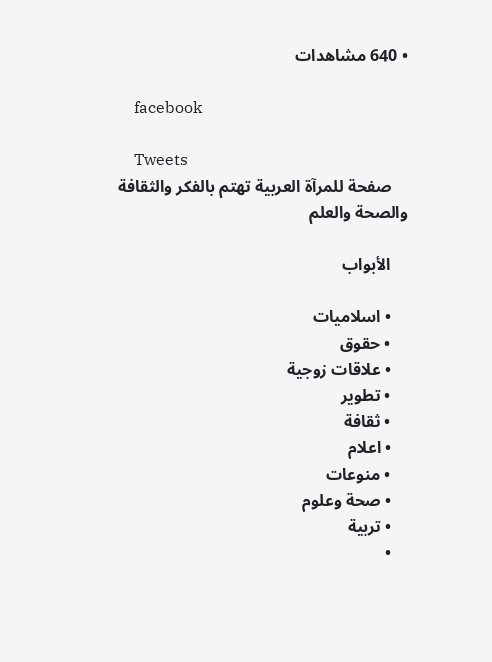• 640 مشاهدات

    facebook

    Tweets
    صفحة للمرآة العربية تهتم بالفكر والثقافة والصحة والعلم

    الأبواب

    • اسلاميات
    • حقوق
    • علاقات زوجية
    • تطوير
    • ثقافة
    • اعلام
    • منوعات
    • صحة وعلوم
    • تربية
    •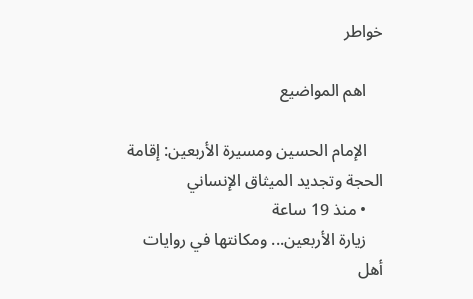خواطر

    اهم المواضيع

    الإمام الحسين ومسيرة الأربعين: إقامة الحجة وتجديد الميثاق الإنساني
    • منذ 19 ساعة
    زيارة الأربعين... ومكانتها في روايات أهل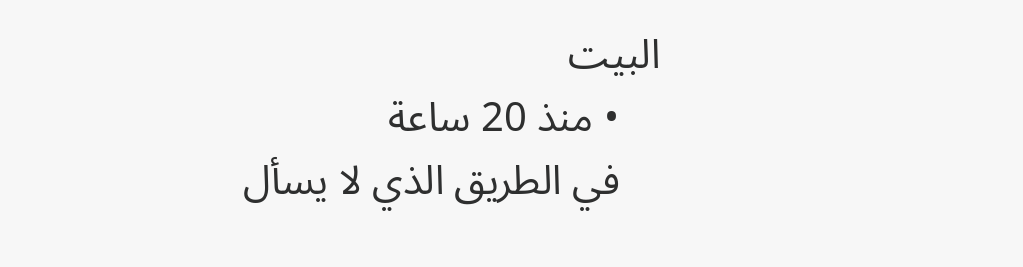البيت
    • منذ 20 ساعة
    في الطريق الذي لا يسأل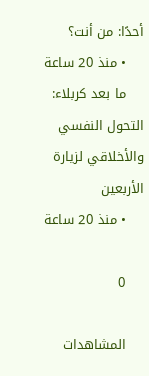أحدًا: من أنت؟
    • منذ 20 ساعة
    ما بعد كربلاء: التحول النفسي والأخلاقي لزيارة الأربعين
    • منذ 20 ساعة

    0

    المشاهدات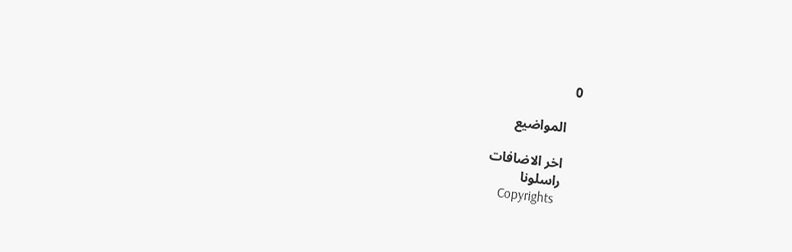0

    المواضيع

    اخر الاضافات
    راسلونا
    Copyrights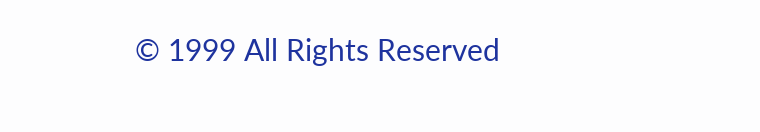© 1999 All Rights Reserved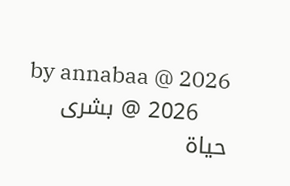by annabaa @ 2026
    2026 @ بشرى حياة